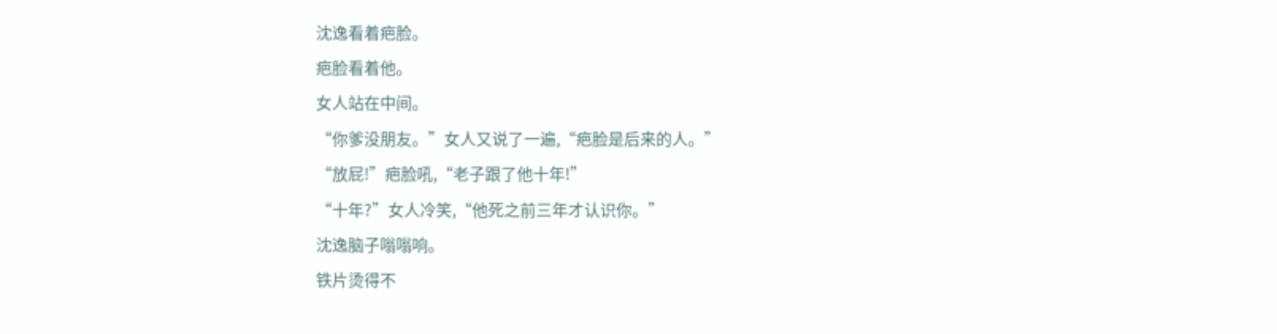沈逸看着疤脸。
疤脸看着他。
女人站在中间。
“你爹没朋友。”女人又说了一遍,“疤脸是后来的人。”
“放屁!”疤脸吼,“老子跟了他十年!”
“十年?”女人冷笑,“他死之前三年才认识你。”
沈逸脑子嗡嗡响。
铁片烫得不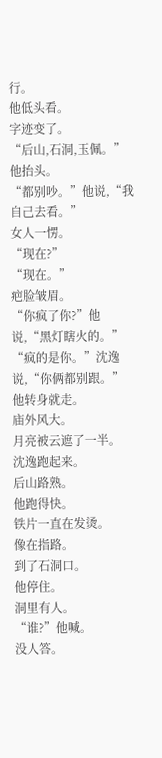行。
他低头看。
字迹变了。
“后山,石洞,玉佩。”
他抬头。
“都别吵。”他说,“我自己去看。”
女人一愣。
“现在?”
“现在。”
疤脸皱眉。
“你疯了你?”他说,“黑灯瞎火的。”
“疯的是你。”沈逸说,“你俩都别跟。”
他转身就走。
庙外风大。
月亮被云遮了一半。
沈逸跑起来。
后山路熟。
他跑得快。
铁片一直在发烫。
像在指路。
到了石洞口。
他停住。
洞里有人。
“谁?”他喊。
没人答。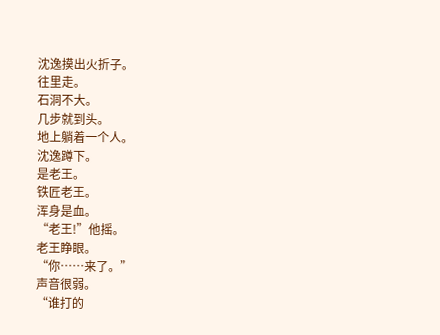沈逸摸出火折子。
往里走。
石洞不大。
几步就到头。
地上躺着一个人。
沈逸蹲下。
是老王。
铁匠老王。
浑身是血。
“老王!”他摇。
老王睁眼。
“你……来了。”
声音很弱。
“谁打的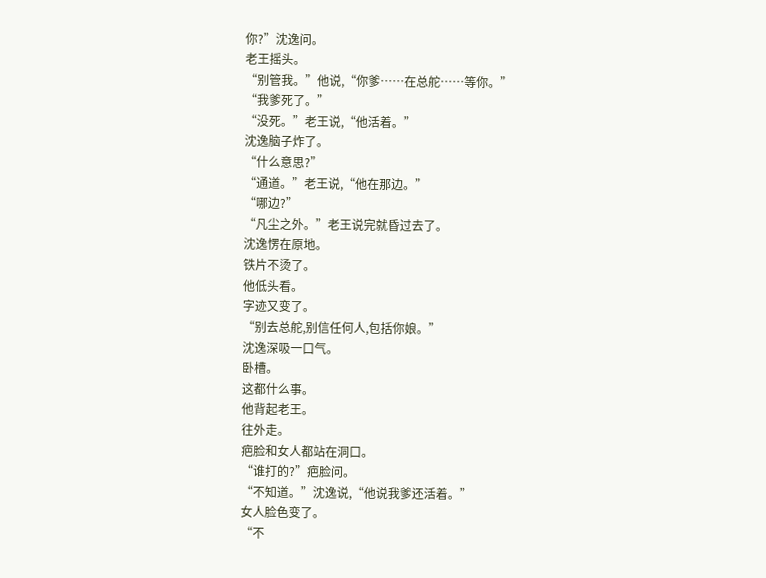你?”沈逸问。
老王摇头。
“别管我。”他说,“你爹……在总舵……等你。”
“我爹死了。”
“没死。”老王说,“他活着。”
沈逸脑子炸了。
“什么意思?”
“通道。”老王说,“他在那边。”
“哪边?”
“凡尘之外。”老王说完就昏过去了。
沈逸愣在原地。
铁片不烫了。
他低头看。
字迹又变了。
“别去总舵,别信任何人,包括你娘。”
沈逸深吸一口气。
卧槽。
这都什么事。
他背起老王。
往外走。
疤脸和女人都站在洞口。
“谁打的?”疤脸问。
“不知道。”沈逸说,“他说我爹还活着。”
女人脸色变了。
“不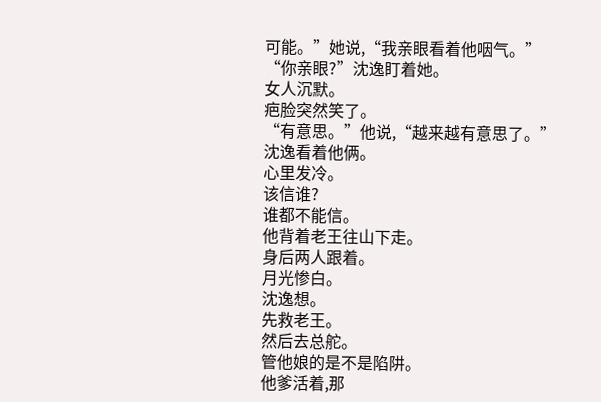可能。”她说,“我亲眼看着他咽气。”
“你亲眼?”沈逸盯着她。
女人沉默。
疤脸突然笑了。
“有意思。”他说,“越来越有意思了。”
沈逸看着他俩。
心里发冷。
该信谁?
谁都不能信。
他背着老王往山下走。
身后两人跟着。
月光惨白。
沈逸想。
先救老王。
然后去总舵。
管他娘的是不是陷阱。
他爹活着,那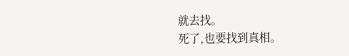就去找。
死了,也要找到真相。